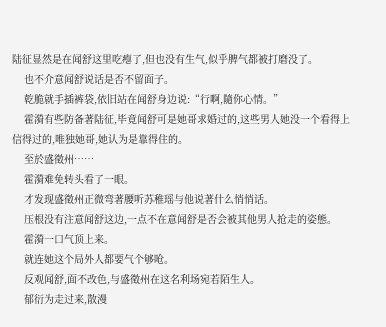陆征显然是在闻舒这里吃瘪了,但也没有生气,似乎脾气都被打磨没了。
    也不介意闻舒说话是否不留面子。
    乾脆就手插裤袋,依旧站在闻舒身边说:“行啊,隨你心情。”
    霍漪有些防备著陆征,毕竟闻舒可是她哥求婚过的,这些男人她没一个看得上信得过的,唯独她哥,她认为是靠得住的。
    至於盛徵州……
    霍漪难免转头看了一眼。
    才发现盛徵州正微弯著腰听苏稚瑶与他说著什么悄悄话。
    压根没有注意闻舒这边,一点不在意闻舒是否会被其他男人抢走的姿態。
    霍漪一口气顶上来。
    就连她这个局外人都要气个够呛。
    反观闻舒,面不改色,与盛徵州在这名利场宛若陌生人。
    郁衍为走过来,散漫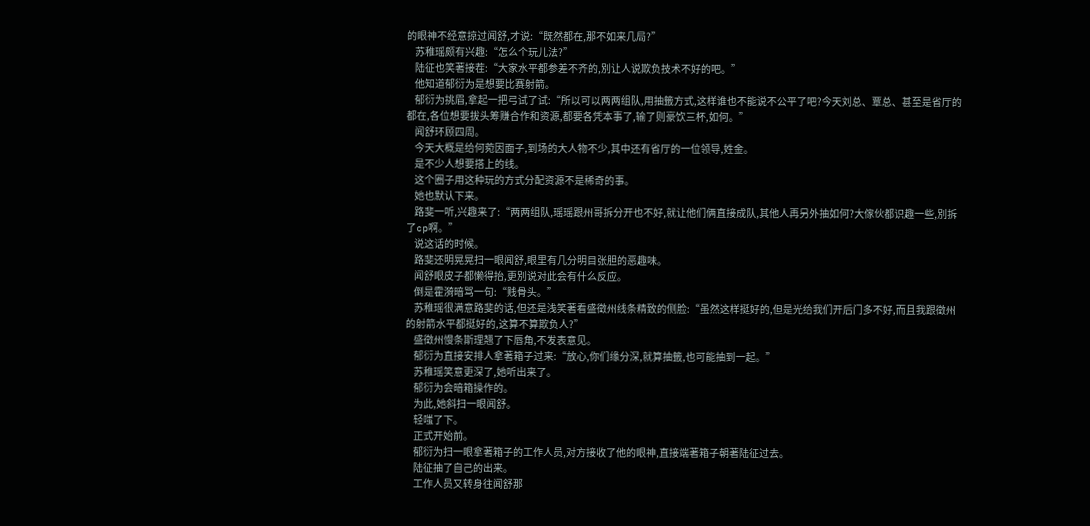的眼神不经意掠过闻舒,才说:“既然都在,那不如来几局?”
    苏稚瑶颇有兴趣:“怎么个玩儿法?”
    陆征也笑著接茬:“大家水平都参差不齐的,別让人说欺负技术不好的吧。”
    他知道郁衍为是想要比赛射箭。
    郁衍为挑眉,拿起一把弓试了试:“所以可以两两组队,用抽籤方式,这样谁也不能说不公平了吧?今天刘总、覃总、甚至是省厅的都在,各位想要拔头筹赚合作和资源,都要各凭本事了,输了则豪饮三杯,如何。”
    闻舒环顾四周。
    今天大概是给何菀因面子,到场的大人物不少,其中还有省厅的一位领导,姓金。
    是不少人想要搭上的线。
    这个圈子用这种玩的方式分配资源不是稀奇的事。
    她也默认下来。
    路斐一听,兴趣来了:“两两组队,瑶瑶跟州哥拆分开也不好,就让他们俩直接成队,其他人再另外抽如何?大傢伙都识趣一些,別拆了cp啊。”
    说这话的时候。
    路斐还明晃晃扫一眼闻舒,眼里有几分明目张胆的恶趣味。
    闻舒眼皮子都懒得抬,更別说对此会有什么反应。
    倒是霍漪暗骂一句:“贱骨头。”
    苏稚瑶很满意路斐的话,但还是浅笑著看盛徵州线条精致的侧脸:“虽然这样挺好的,但是光给我们开后门多不好,而且我跟徵州的射箭水平都挺好的,这算不算欺负人?”
    盛徵州慢条斯理翘了下唇角,不发表意见。
    郁衍为直接安排人拿著箱子过来:“放心,你们缘分深,就算抽籤,也可能抽到一起。”
    苏稚瑶笑意更深了,她听出来了。
    郁衍为会暗箱操作的。
    为此,她斜扫一眼闻舒。
    轻嗤了下。
    正式开始前。
    郁衍为扫一眼拿著箱子的工作人员,对方接收了他的眼神,直接端著箱子朝著陆征过去。
    陆征抽了自己的出来。
    工作人员又转身往闻舒那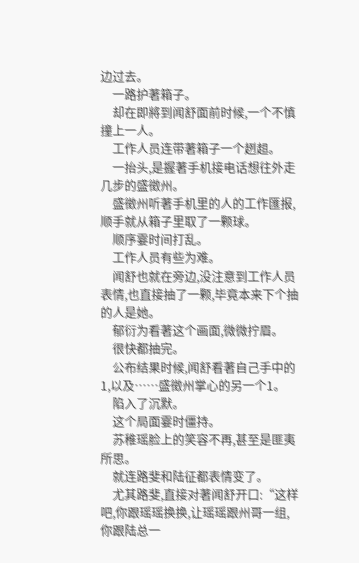边过去。
    一路护著箱子。
    却在即將到闻舒面前时候,一个不慎撞上一人。
    工作人员连带著箱子一个趔趄。
    一抬头,是握著手机接电话想往外走几步的盛徵州。
    盛徵州听著手机里的人的工作匯报,顺手就从箱子里取了一颗球。
    顺序霎时间打乱。
    工作人员有些为难。
    闻舒也就在旁边,没注意到工作人员表情,也直接抽了一颗,毕竟本来下个抽的人是她。
    郁衍为看著这个画面,微微拧眉。
    很快都抽完。
    公布结果时候,闻舒看著自己手中的1,以及……盛徵州掌心的另一个1。
    陷入了沉默。
    这个局面霎时僵持。
    苏稚瑶脸上的笑容不再,甚至是匪夷所思。
    就连路斐和陆征都表情变了。
    尤其路斐,直接对著闻舒开口:“这样吧,你跟瑶瑶换换,让瑶瑶跟州哥一组,你跟陆总一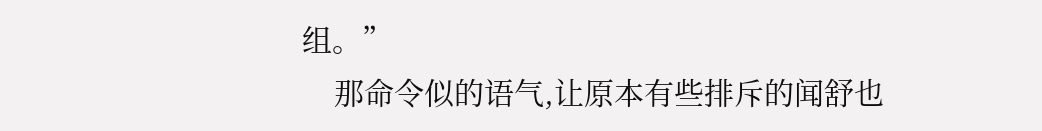组。”
    那命令似的语气,让原本有些排斥的闻舒也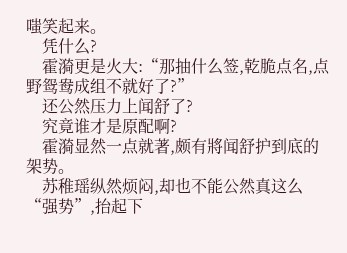嗤笑起来。
    凭什么?
    霍漪更是火大:“那抽什么签,乾脆点名,点野鸳鸯成组不就好了?”
    还公然压力上闻舒了?
    究竟谁才是原配啊?
    霍漪显然一点就著,颇有將闻舒护到底的架势。
    苏稚瑶纵然烦闷,却也不能公然真这么“强势”,抬起下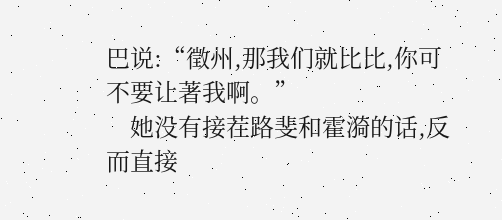巴说:“徵州,那我们就比比,你可不要让著我啊。”
    她没有接茬路斐和霍漪的话,反而直接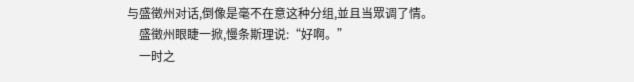与盛徵州对话,倒像是毫不在意这种分组,並且当眾调了情。
    盛徵州眼睫一掀,慢条斯理说:“好啊。”
    一时之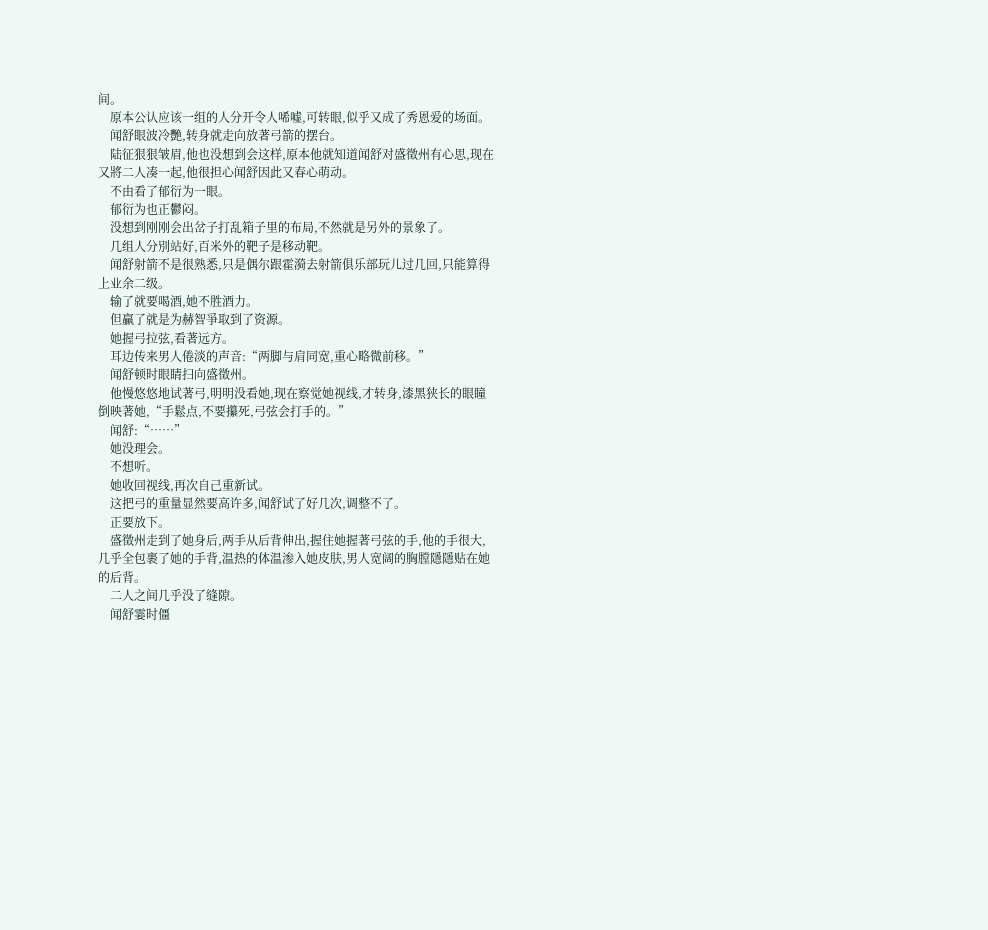间。
    原本公认应该一组的人分开令人唏嘘,可转眼,似乎又成了秀恩爱的场面。
    闻舒眼波冷艷,转身就走向放著弓箭的摆台。
    陆征狠狠皱眉,他也没想到会这样,原本他就知道闻舒对盛徵州有心思,现在又將二人凑一起,他很担心闻舒因此又春心萌动。
    不由看了郁衍为一眼。
    郁衍为也正鬱闷。
    没想到刚刚会出岔子打乱箱子里的布局,不然就是另外的景象了。
    几组人分別站好,百米外的靶子是移动靶。
    闻舒射箭不是很熟悉,只是偶尔跟霍漪去射箭俱乐部玩儿过几回,只能算得上业余二级。
    输了就要喝酒,她不胜酒力。
    但贏了就是为赫智爭取到了资源。
    她握弓拉弦,看著远方。
    耳边传来男人倦淡的声音:“两脚与肩同宽,重心略微前移。”
    闻舒顿时眼睛扫向盛徵州。
    他慢悠悠地试著弓,明明没看她,现在察觉她视线,才转身,漆黑狭长的眼瞳倒映著她,“手鬆点,不要攥死,弓弦会打手的。”
    闻舒:“……”
    她没理会。
    不想听。
    她收回视线,再次自己重新试。
    这把弓的重量显然要高许多,闻舒试了好几次,调整不了。
    正要放下。
    盛徵州走到了她身后,两手从后背伸出,握住她握著弓弦的手,他的手很大,几乎全包裹了她的手背,温热的体温渗入她皮肤,男人宽阔的胸膛隱隱贴在她的后背。
    二人之间几乎没了缝隙。
    闻舒霎时僵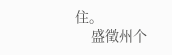住。
    盛徵州个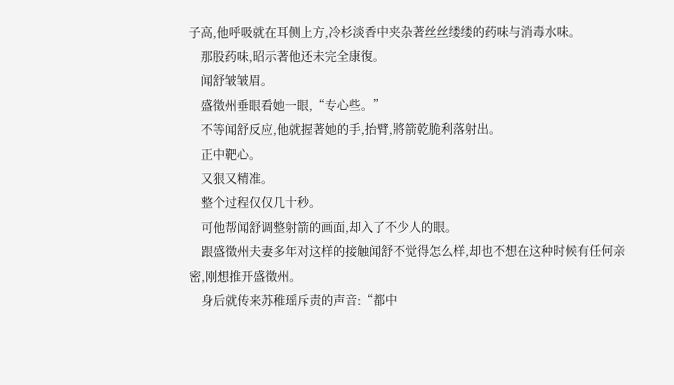子高,他呼吸就在耳侧上方,冷杉淡香中夹杂著丝丝缕缕的药味与消毒水味。
    那股药味,昭示著他还未完全康復。
    闻舒皱皱眉。
    盛徵州垂眼看她一眼,“专心些。”
    不等闻舒反应,他就握著她的手,抬臂,將箭乾脆利落射出。
    正中靶心。
    又狠又精准。
    整个过程仅仅几十秒。
    可他帮闻舒调整射箭的画面,却入了不少人的眼。
    跟盛徵州夫妻多年对这样的接触闻舒不觉得怎么样,却也不想在这种时候有任何亲密,刚想推开盛徵州。
    身后就传来苏稚瑶斥责的声音:“都中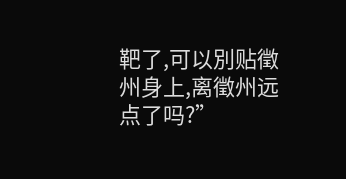靶了,可以別贴徵州身上,离徵州远点了吗?”